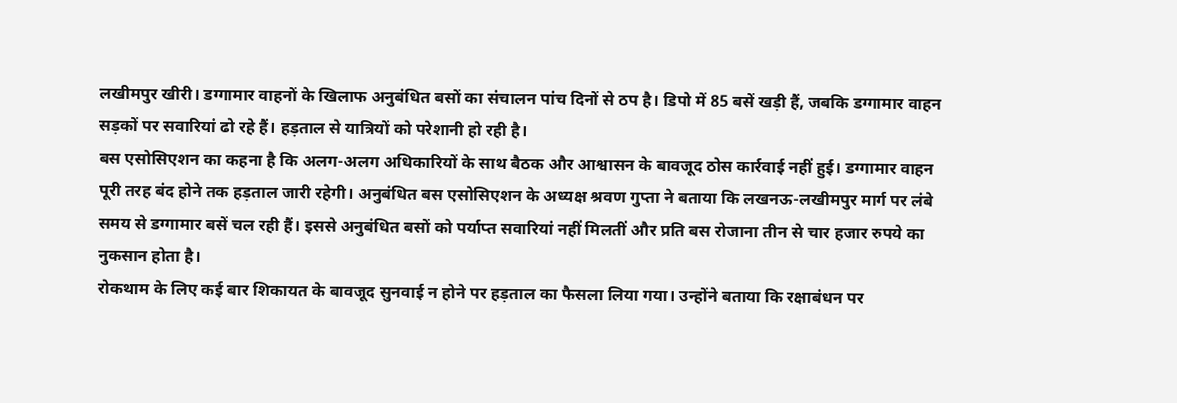लखीमपुर खीरी। डग्गामार वाहनों के खिलाफ अनुबंधित बसों का संचालन पांच दिनों से ठप है। डिपो में 85 बसें खड़ी हैं, जबकि डग्गामार वाहन सड़कों पर सवारियां ढो रहे हैं। हड़ताल से यात्रियों को परेशानी हो रही है।
बस एसोसिएशन का कहना है कि अलग-अलग अधिकारियों के साथ बैठक और आश्वासन के बावजूद ठोस कार्रवाई नहीं हुई। डग्गामार वाहन पूरी तरह बंद होने तक हड़ताल जारी रहेगी। अनुबंधित बस एसोसिएशन के अध्यक्ष श्रवण गुप्ता ने बताया कि लखनऊ-लखीमपुर मार्ग पर लंबे समय से डग्गामार बसें चल रही हैं। इससे अनुबंधित बसों को पर्याप्त सवारियां नहीं मिलतीं और प्रति बस रोजाना तीन से चार हजार रुपये का नुकसान होता है।
रोकथाम के लिए कई बार शिकायत के बावजूद सुनवाई न होने पर हड़ताल का फैसला लिया गया। उन्होंने बताया कि रक्षाबंधन पर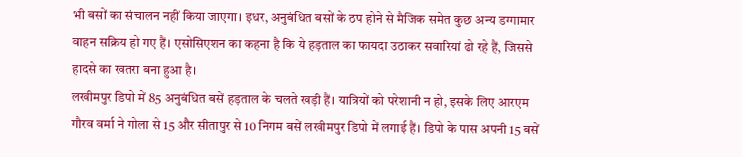भी बसों का संचालन नहीं किया जाएगा। इधर, अनुबंधित बसों के ठप होने से मैजिक समेत कुछ अन्य डग्गामार वाहन सक्रिय हो गए हैं। एसोसिएशन का कहना है कि ये हड़ताल का फायदा उठाकर सवारियां ढो रहे हैं, जिससे हादसे का खतरा बना हुआ है।
लखीमपुर डिपो में 85 अनुबंधित बसें हड़ताल के चलते खड़ी हैं। यात्रियों को परेशानी न हो, इसके लिए आरएम गौरव वर्मा ने गोला से 15 और सीतापुर से 10 निगम बसें लखीमपुर डिपो में लगाई हैं। डिपो के पास अपनी 15 बसें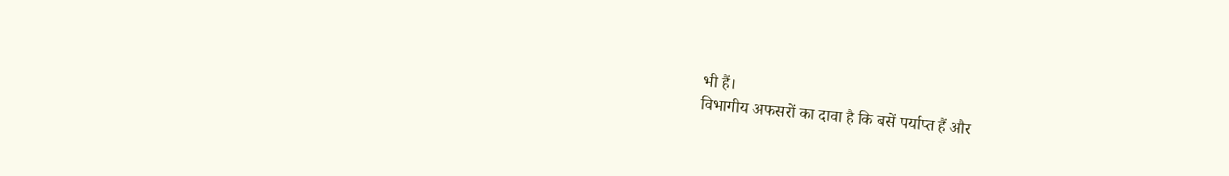भी हैं।
विभागीय अफसरों का दावा है कि बसें पर्याप्त हैं और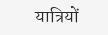यात्रियों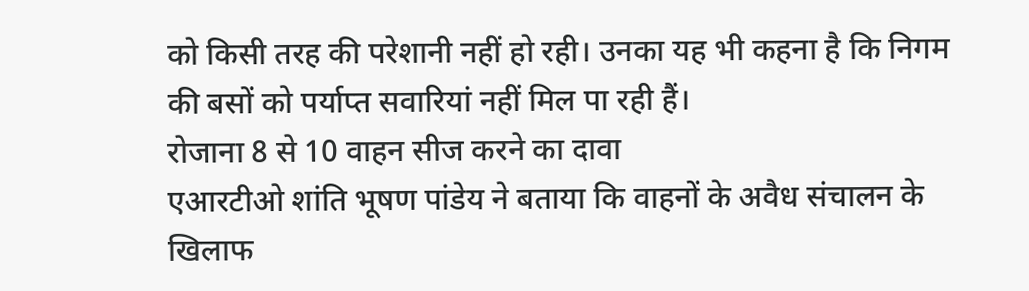को किसी तरह की परेशानी नहीं हो रही। उनका यह भी कहना है कि निगम की बसों को पर्याप्त सवारियां नहीं मिल पा रही हैं।
रोजाना 8 से 10 वाहन सीज करने का दावा
एआरटीओ शांति भूषण पांडेय ने बताया कि वाहनों के अवैध संचालन के खिलाफ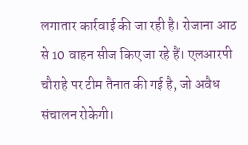लगातार कार्रवाई की जा रही है। रोजाना आठ से 10 वाहन सीज किए जा रहे हैं। एलआरपी चौराहे पर टीम तैनात की गई है, जो अवैध संचालन रोकेगी।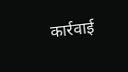कार्रवाई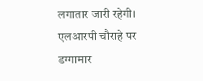लगातार जारी रहेगी।
एलआरपी चौराहे पर डग्गामार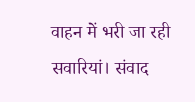वाहन में भरी जा रही सवारियां। संवाद